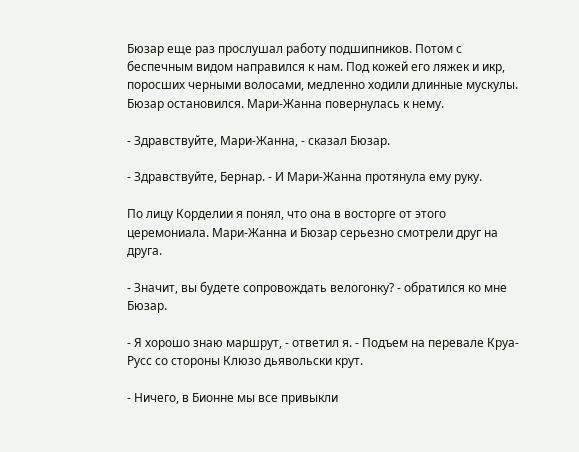Бюзар еще раз прослушал работу подшипников. Потом с беспечным видом направился к нам. Под кожей его ляжек и икр, поросших черными волосами, медленно ходили длинные мускулы. Бюзар остановился. Мари-Жанна повернулась к нему.

- Здравствуйте, Мари-Жанна, - сказал Бюзар.

- Здравствуйте, Бернар. - И Мари-Жанна протянула ему руку.

По лицу Корделии я понял, что она в восторге от этого церемониала. Мари-Жанна и Бюзар серьезно смотрели друг на друга.

- Значит, вы будете сопровождать велогонку? - обратился ко мне Бюзар.

- Я хорошо знаю маршрут, - ответил я. - Подъем на перевале Круа-Русс со стороны Клюзо дьявольски крут.

- Ничего, в Бионне мы все привыкли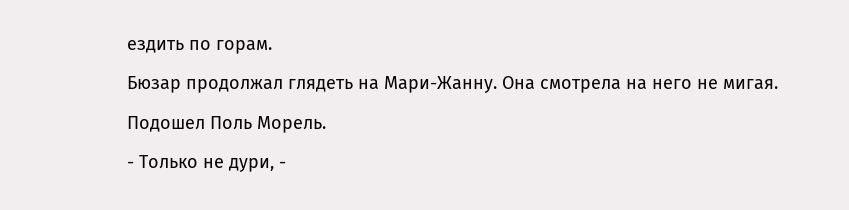ездить по горам.

Бюзар продолжал глядеть на Мари-Жанну. Она смотрела на него не мигая.

Подошел Поль Морель.

- Только не дури, -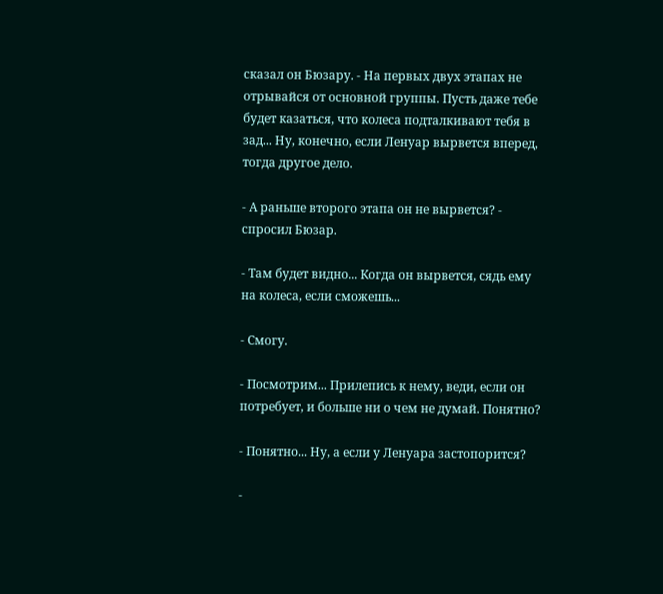сказал он Бюзару. - На первых двух этапах не отрывайся от основной группы. Пусть даже тебе будет казаться, что колеса подталкивают тебя в зад... Ну, конечно, если Ленуар вырвется вперед, тогда другое дело.

- А раньше второго этапа он не вырвется? - спросил Бюзар.

- Там будет видно... Когда он вырвется, сядь ему на колеса, если сможешь...

- Смогу.

- Посмотрим... Прилепись к нему, веди, если он потребует, и больше ни о чем не думай. Понятно?

- Понятно... Ну, а если у Ленуара застопорится?

-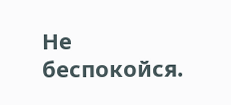Не беспокойся.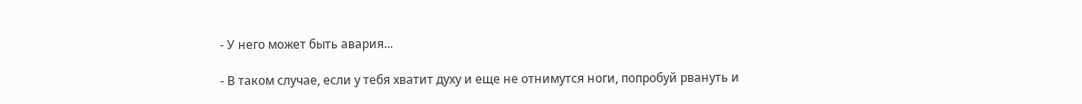- У него может быть авария...

- В таком случае, если у тебя хватит духу и еще не отнимутся ноги, попробуй рвануть и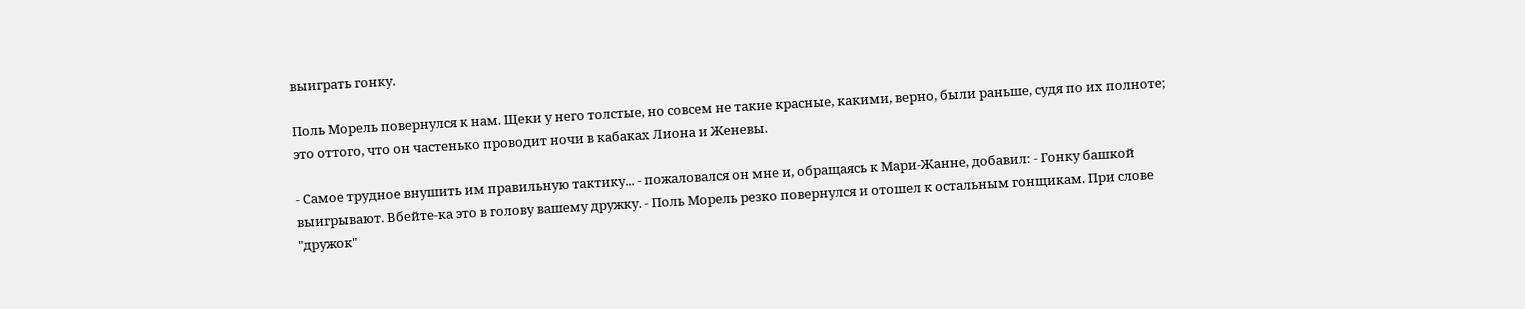выиграть гонку.

Поль Морель повернулся к нам. Щеки у него толстые, но совсем не такие красные, какими, верно, были раньше, судя по их полноте; это оттого, что он частенько проводит ночи в кабаках Лиона и Женевы.

- Самое трудное внушить им правильную тактику... - пожаловался он мне и, обращаясь к Мари-Жанне, добавил: - Гонку башкой выигрывают. Вбейте-ка это в голову вашему дружку. - Поль Морель резко повернулся и отошел к остальным гонщикам. При слове "дружок"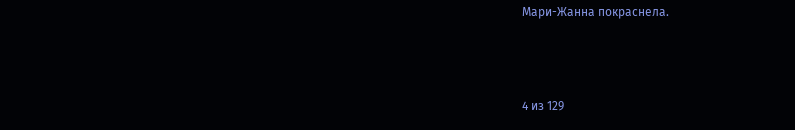Мари-Жанна покраснела.



4 из 129